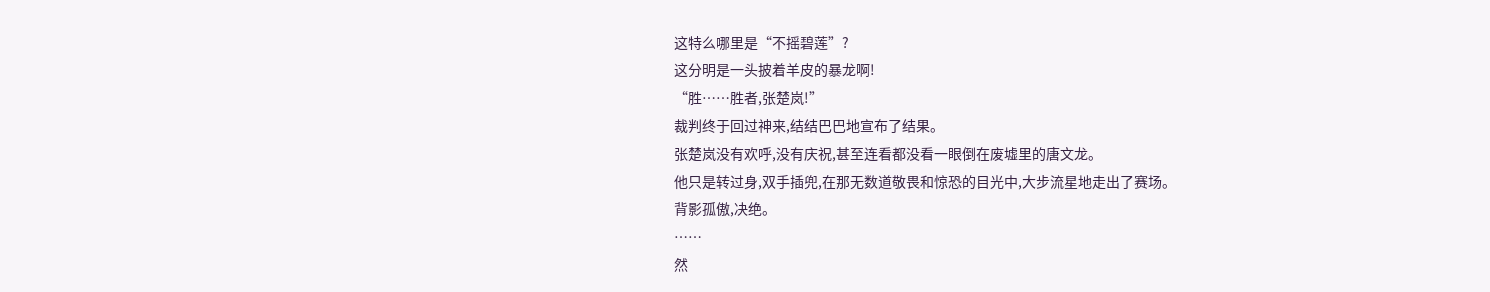这特么哪里是“不摇碧莲”?
这分明是一头披着羊皮的暴龙啊!
“胜……胜者,张楚岚!”
裁判终于回过神来,结结巴巴地宣布了结果。
张楚岚没有欢呼,没有庆祝,甚至连看都没看一眼倒在废墟里的唐文龙。
他只是转过身,双手插兜,在那无数道敬畏和惊恐的目光中,大步流星地走出了赛场。
背影孤傲,决绝。
……
然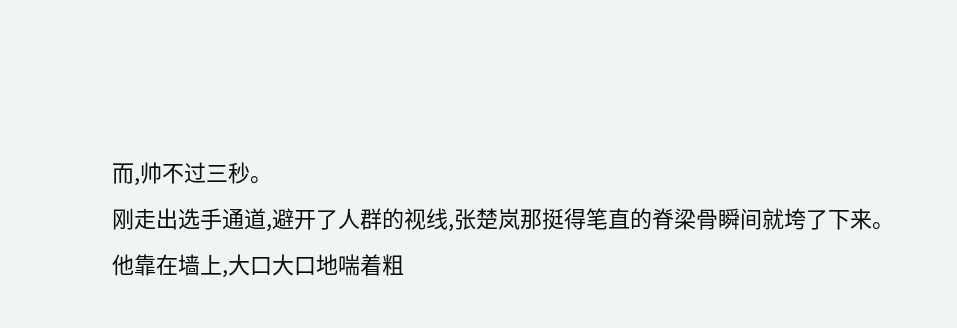而,帅不过三秒。
刚走出选手通道,避开了人群的视线,张楚岚那挺得笔直的脊梁骨瞬间就垮了下来。
他靠在墙上,大口大口地喘着粗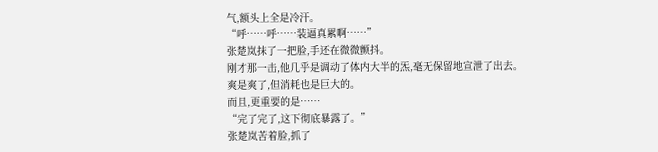气,额头上全是冷汗。
“呼……呼……装逼真累啊……”
张楚岚抹了一把脸,手还在微微颤抖。
刚才那一击,他几乎是调动了体内大半的炁,毫无保留地宣泄了出去。爽是爽了,但消耗也是巨大的。
而且,更重要的是……
“完了完了,这下彻底暴露了。”
张楚岚苦着脸,抓了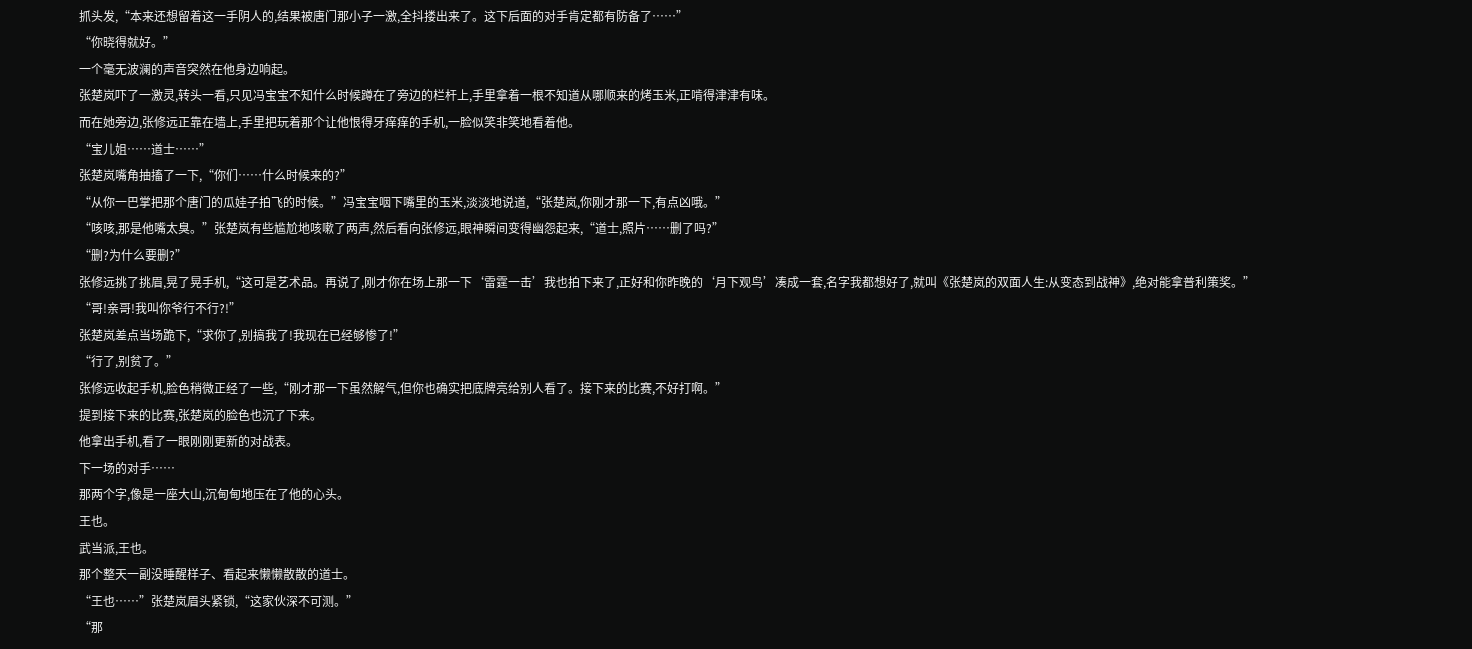抓头发,“本来还想留着这一手阴人的,结果被唐门那小子一激,全抖搂出来了。这下后面的对手肯定都有防备了……”
“你晓得就好。”
一个毫无波澜的声音突然在他身边响起。
张楚岚吓了一激灵,转头一看,只见冯宝宝不知什么时候蹲在了旁边的栏杆上,手里拿着一根不知道从哪顺来的烤玉米,正啃得津津有味。
而在她旁边,张修远正靠在墙上,手里把玩着那个让他恨得牙痒痒的手机,一脸似笑非笑地看着他。
“宝儿姐……道士……”
张楚岚嘴角抽搐了一下,“你们……什么时候来的?”
“从你一巴掌把那个唐门的瓜娃子拍飞的时候。”冯宝宝咽下嘴里的玉米,淡淡地说道,“张楚岚,你刚才那一下,有点凶哦。”
“咳咳,那是他嘴太臭。”张楚岚有些尴尬地咳嗽了两声,然后看向张修远,眼神瞬间变得幽怨起来,“道士,照片……删了吗?”
“删?为什么要删?”
张修远挑了挑眉,晃了晃手机,“这可是艺术品。再说了,刚才你在场上那一下‘雷霆一击’我也拍下来了,正好和你昨晚的‘月下观鸟’凑成一套,名字我都想好了,就叫《张楚岚的双面人生:从变态到战神》,绝对能拿普利策奖。”
“哥!亲哥!我叫你爷行不行?!”
张楚岚差点当场跪下,“求你了,别搞我了!我现在已经够惨了!”
“行了,别贫了。”
张修远收起手机,脸色稍微正经了一些,“刚才那一下虽然解气,但你也确实把底牌亮给别人看了。接下来的比赛,不好打啊。”
提到接下来的比赛,张楚岚的脸色也沉了下来。
他拿出手机,看了一眼刚刚更新的对战表。
下一场的对手……
那两个字,像是一座大山,沉甸甸地压在了他的心头。
王也。
武当派,王也。
那个整天一副没睡醒样子、看起来懒懒散散的道士。
“王也……”张楚岚眉头紧锁,“这家伙深不可测。”
“那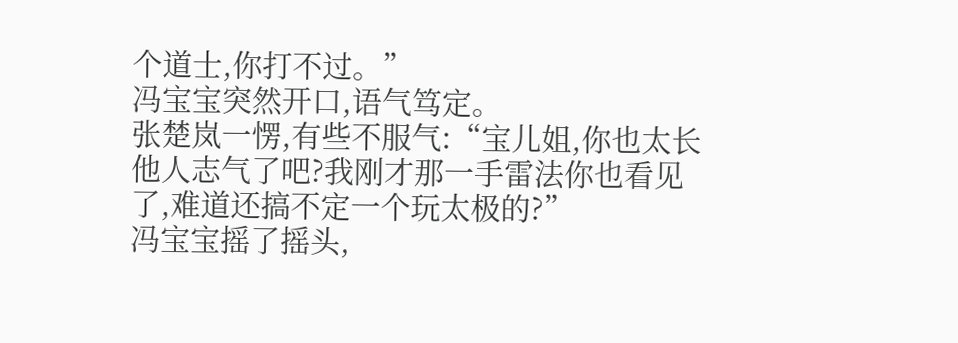个道士,你打不过。”
冯宝宝突然开口,语气笃定。
张楚岚一愣,有些不服气:“宝儿姐,你也太长他人志气了吧?我刚才那一手雷法你也看见了,难道还搞不定一个玩太极的?”
冯宝宝摇了摇头,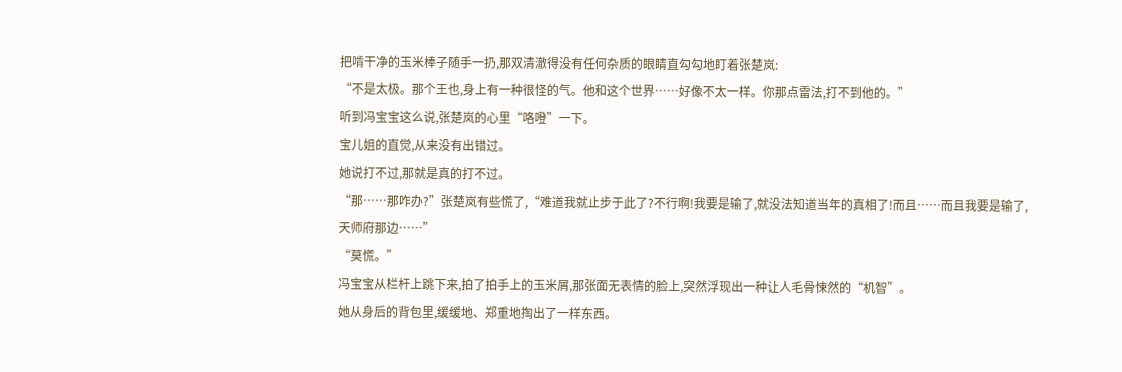把啃干净的玉米棒子随手一扔,那双清澈得没有任何杂质的眼睛直勾勾地盯着张楚岚:
“不是太极。那个王也,身上有一种很怪的气。他和这个世界……好像不太一样。你那点雷法,打不到他的。”
听到冯宝宝这么说,张楚岚的心里“咯噔”一下。
宝儿姐的直觉,从来没有出错过。
她说打不过,那就是真的打不过。
“那……那咋办?”张楚岚有些慌了,“难道我就止步于此了?不行啊!我要是输了,就没法知道当年的真相了!而且……而且我要是输了,天师府那边……”
“莫慌。”
冯宝宝从栏杆上跳下来,拍了拍手上的玉米屑,那张面无表情的脸上,突然浮现出一种让人毛骨悚然的“机智”。
她从身后的背包里,缓缓地、郑重地掏出了一样东西。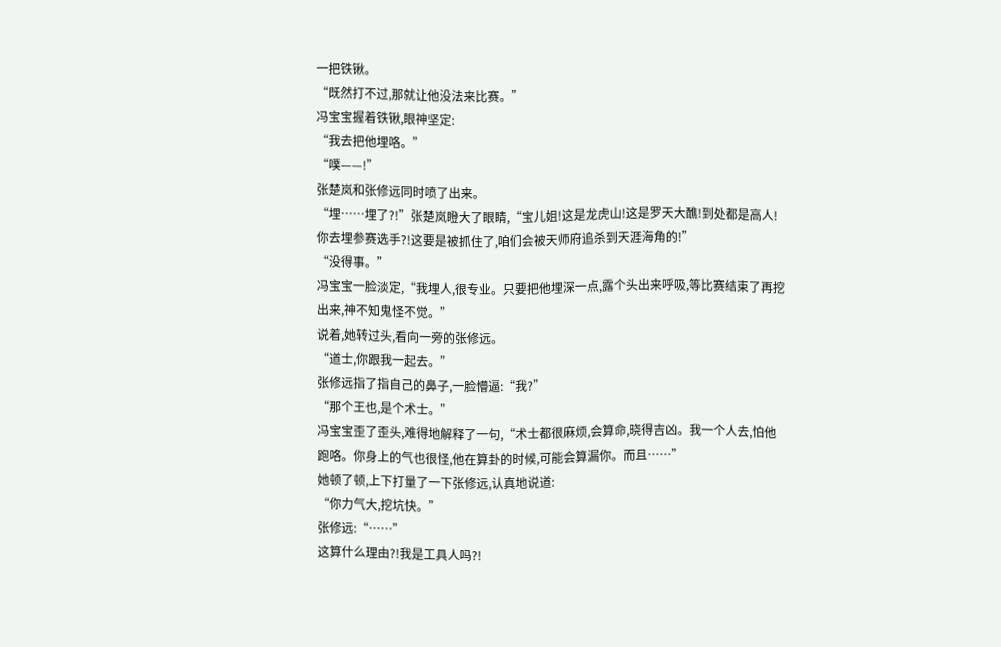一把铁锹。
“既然打不过,那就让他没法来比赛。”
冯宝宝握着铁锹,眼神坚定:
“我去把他埋咯。”
“噗——!”
张楚岚和张修远同时喷了出来。
“埋……埋了?!”张楚岚瞪大了眼睛,“宝儿姐!这是龙虎山!这是罗天大醮!到处都是高人!你去埋参赛选手?!这要是被抓住了,咱们会被天师府追杀到天涯海角的!”
“没得事。”
冯宝宝一脸淡定,“我埋人,很专业。只要把他埋深一点,露个头出来呼吸,等比赛结束了再挖出来,神不知鬼怪不觉。”
说着,她转过头,看向一旁的张修远。
“道士,你跟我一起去。”
张修远指了指自己的鼻子,一脸懵逼:“我?”
“那个王也,是个术士。”
冯宝宝歪了歪头,难得地解释了一句,“术士都很麻烦,会算命,晓得吉凶。我一个人去,怕他跑咯。你身上的气也很怪,他在算卦的时候,可能会算漏你。而且……”
她顿了顿,上下打量了一下张修远,认真地说道:
“你力气大,挖坑快。”
张修远:“……”
这算什么理由?!我是工具人吗?!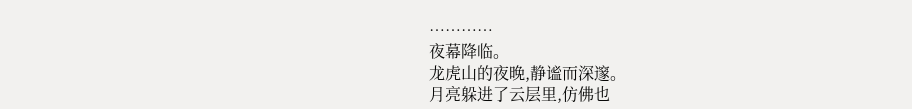…………
夜幕降临。
龙虎山的夜晚,静谧而深邃。
月亮躲进了云层里,仿佛也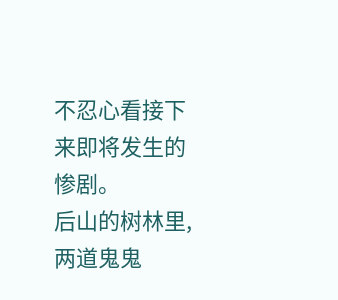不忍心看接下来即将发生的惨剧。
后山的树林里,两道鬼鬼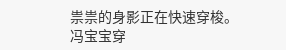祟祟的身影正在快速穿梭。
冯宝宝穿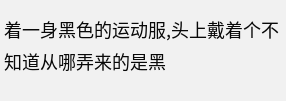着一身黑色的运动服,头上戴着个不知道从哪弄来的是黑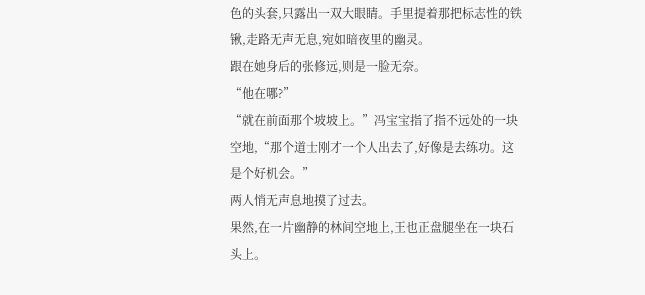色的头套,只露出一双大眼睛。手里提着那把标志性的铁锹,走路无声无息,宛如暗夜里的幽灵。
跟在她身后的张修远,则是一脸无奈。
“他在哪?”
“就在前面那个坡坡上。”冯宝宝指了指不远处的一块空地,“那个道士刚才一个人出去了,好像是去练功。这是个好机会。”
两人悄无声息地摸了过去。
果然,在一片幽静的林间空地上,王也正盘腿坐在一块石头上。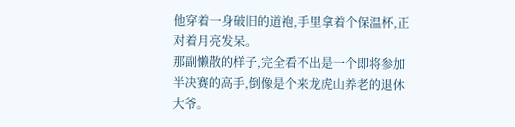他穿着一身破旧的道袍,手里拿着个保温杯,正对着月亮发呆。
那副懒散的样子,完全看不出是一个即将参加半决赛的高手,倒像是个来龙虎山养老的退休大爷。